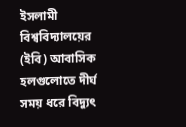ইসলামী বিশ্ববিদ্যালয়ের (ইবি) আবাসিক হলগুলোতে দীর্ঘ সময় ধরে বিদ্যুৎ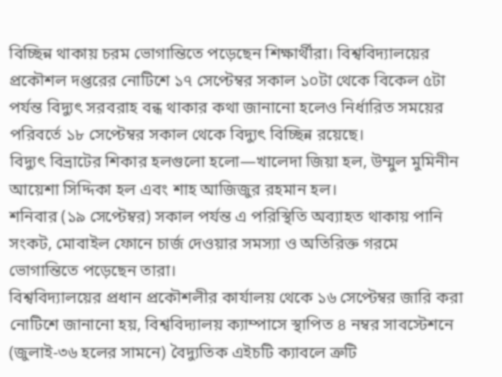বিচ্ছিন্ন থাকায় চরম ভোগান্তিতে পড়েছেন শিক্ষার্থীরা। বিশ্ববিদ্যালয়ের প্রকৌশল দপ্তরের নোটিশে ১৭ সেপ্টেম্বর সকাল ১০টা থেকে বিকেল ৫টা পর্যন্ত বিদ্যুৎ সরবরাহ বন্ধ থাকার কথা জানানো হলেও নির্ধারিত সময়ের পরিবর্তে ১৮ সেপ্টেম্বর সকাল থেকে বিদ্যুৎ বিচ্ছিন্ন রয়েছে।
বিদ্যুৎ বিভ্রাটের শিকার হলগুলো হলো—খালেদা জিয়া হল, উম্মুল মুমিনীন আয়েশা সিদ্দিকা হল এবং শাহ আজিজুর রহমান হল।
শনিবার (১৯ সেপ্টেম্বর) সকাল পর্যন্ত এ পরিস্থিতি অব্যাহত থাকায় পানি সংকট, মোবাইল ফোনে চার্জ দেওয়ার সমস্যা ও অতিরিক্ত গরমে ভোগান্তিতে পড়েছেন তারা।
বিশ্ববিদ্যালয়ের প্রধান প্রকৌশলীর কার্যালয় থেকে ১৬ সেপ্টেম্বর জারি করা নোটিশে জানানো হয়, বিশ্ববিদ্যালয় ক্যাম্পাসে স্থাপিত ৪ নম্বর সাবস্টেশনে (জুলাই-৩৬ হলের সামনে) বৈদ্যুতিক এইচটি ক্যাবলে ত্রুটি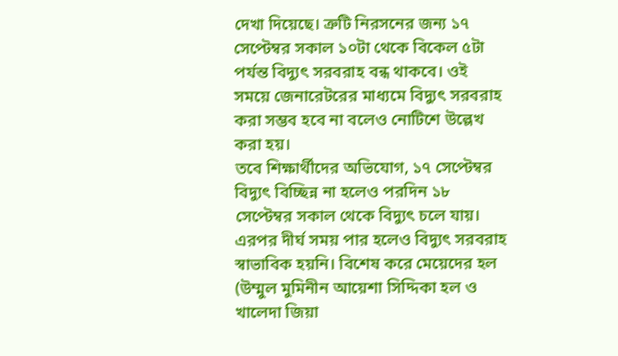দেখা দিয়েছে। ত্রুটি নিরসনের জন্য ১৭ সেপ্টেম্বর সকাল ১০টা থেকে বিকেল ৫টা পর্যন্ত বিদ্যুৎ সরবরাহ বন্ধ থাকবে। ওই সময়ে জেনারেটরের মাধ্যমে বিদ্যুৎ সরবরাহ করা সম্ভব হবে না বলেও নোটিশে উল্লেখ করা হয়।
তবে শিক্ষার্থীদের অভিযোগ, ১৭ সেপ্টেম্বর বিদ্যুৎ বিচ্ছিন্ন না হলেও পরদিন ১৮ সেপ্টেম্বর সকাল থেকে বিদ্যুৎ চলে যায়। এরপর দীর্ঘ সময় পার হলেও বিদ্যুৎ সরবরাহ স্বাভাবিক হয়নি। বিশেষ করে মেয়েদের হল (উম্মুল মুমিনীন আয়েশা সিদ্দিকা হল ও খালেদা জিয়া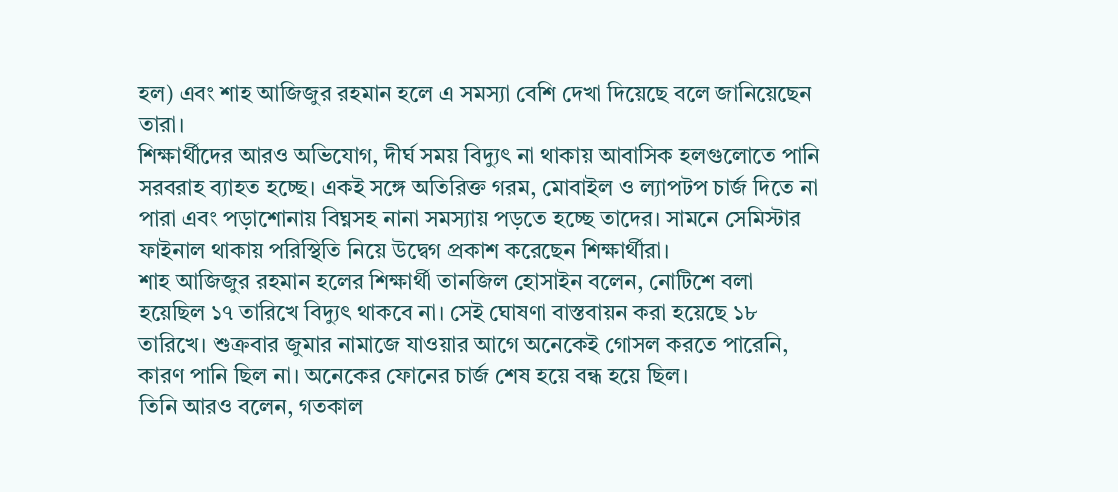হল) এবং শাহ আজিজুর রহমান হলে এ সমস্যা বেশি দেখা দিয়েছে বলে জানিয়েছেন তারা।
শিক্ষার্থীদের আরও অভিযোগ, দীর্ঘ সময় বিদ্যুৎ না থাকায় আবাসিক হলগুলোতে পানি সরবরাহ ব্যাহত হচ্ছে। একই সঙ্গে অতিরিক্ত গরম, মোবাইল ও ল্যাপটপ চার্জ দিতে না পারা এবং পড়াশোনায় বিঘ্নসহ নানা সমস্যায় পড়তে হচ্ছে তাদের। সামনে সেমিস্টার ফাইনাল থাকায় পরিস্থিতি নিয়ে উদ্বেগ প্রকাশ করেছেন শিক্ষার্থীরা।
শাহ আজিজুর রহমান হলের শিক্ষার্থী তানজিল হোসাইন বলেন, নোটিশে বলা হয়েছিল ১৭ তারিখে বিদ্যুৎ থাকবে না। সেই ঘোষণা বাস্তবায়ন করা হয়েছে ১৮ তারিখে। শুক্রবার জুমার নামাজে যাওয়ার আগে অনেকেই গোসল করতে পারেনি, কারণ পানি ছিল না। অনেকের ফোনের চার্জ শেষ হয়ে বন্ধ হয়ে ছিল।
তিনি আরও বলেন, গতকাল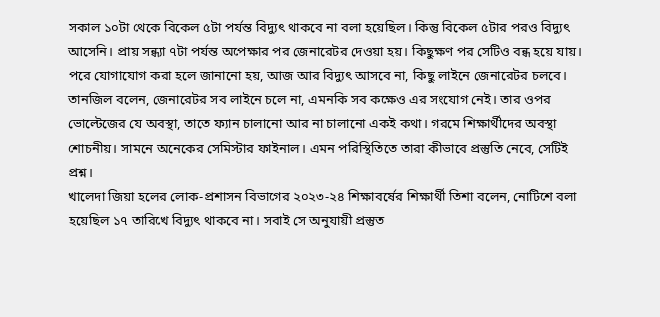সকাল ১০টা থেকে বিকেল ৫টা পর্যন্ত বিদ্যুৎ থাকবে না বলা হয়েছিল। কিন্তু বিকেল ৫টার পরও বিদ্যুৎ আসেনি। প্রায় সন্ধ্যা ৭টা পর্যন্ত অপেক্ষার পর জেনারেটর দেওয়া হয়। কিছুক্ষণ পর সেটিও বন্ধ হয়ে যায়। পরে যোগাযোগ করা হলে জানানো হয়, আজ আর বিদ্যুৎ আসবে না, কিছু লাইনে জেনারেটর চলবে।
তানজিল বলেন, জেনারেটর সব লাইনে চলে না, এমনকি সব কক্ষেও এর সংযোগ নেই। তার ওপর ভোল্টেজের যে অবস্থা, তাতে ফ্যান চালানো আর না চালানো একই কথা। গরমে শিক্ষার্থীদের অবস্থা শোচনীয়। সামনে অনেকের সেমিস্টার ফাইনাল। এমন পরিস্থিতিতে তারা কীভাবে প্রস্তুতি নেবে, সেটিই প্রশ্ন।
খালেদা জিয়া হলের লোক-প্রশাসন বিভাগের ২০২৩-২৪ শিক্ষাবর্ষের শিক্ষার্থী তিশা বলেন, নোটিশে বলা হয়েছিল ১৭ তারিখে বিদ্যুৎ থাকবে না। সবাই সে অনুযায়ী প্রস্তুত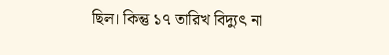ছিল। কিন্তু ১৭ তারিখ বিদ্যুৎ না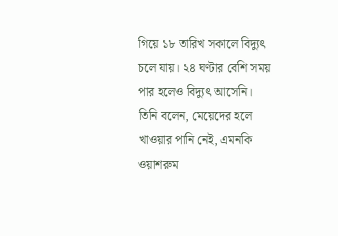গিয়ে ১৮ তারিখ সকালে বিদ্যুৎ চলে যায়। ২৪ ঘণ্টার বেশি সময় পার হলেও বিদ্যুৎ আসেনি।
তিনি বলেন, মেয়েদের হলে খাওয়ার পানি নেই, এমনকি ওয়াশরুম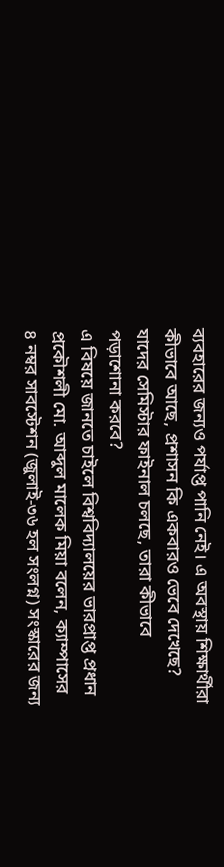ব্যবহারের জন্যও পর্যাপ্ত পানি নেই। এ অবস্থায় শিক্ষার্থীরা কীভাবে আছে, প্রশাসন কি একবারও ভেবে দেখেছে? যাদের সেমিস্টার ফাইনাল চলছে, তারা কীভাবে পড়াশোনা করবে?
এ বিষয়ে জানতে চাইলে বিশ্ববিদ্যালয়ের ভারপ্রাপ্ত প্রধান প্রকৌশলী মো. আব্দুল মালেক মিয়া বলেন, ক্যাম্পাসের ৪ নম্বর সাবস্টেশন (জুলাই-৩৬ হল সংলগ্ন) সংস্কারের জন্য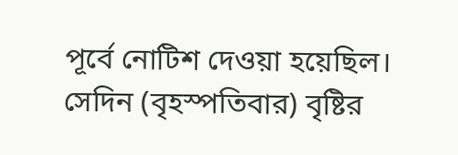পূর্বে নোটিশ দেওয়া হয়েছিল। সেদিন (বৃহস্পতিবার) বৃষ্টির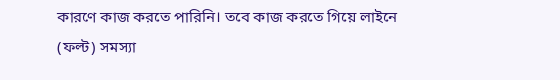কারণে কাজ করতে পারিনি। তবে কাজ করতে গিয়ে লাইনে (ফল্ট) সমস্যা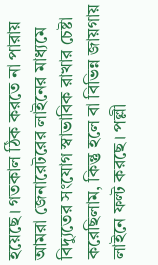হয়েছে। গতকাল ঠিক করতে না পারায় আমরা জেনারেটরের লাইনের মাধ্যমে বিদ্যুতের সংযোগ স্বাভাবিক রাখার চেষ্টা করেছিলাম, কিন্তু হলে বা বিভিন্ন জায়গায় লাইনে ফল্ট করছে। পল্লী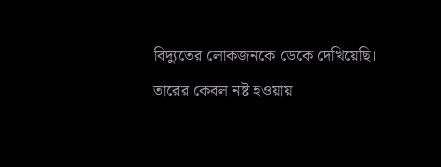বিদ্যুতের লোকজনকে ডেকে দেখিয়েছি। তারের কেবল নষ্ট হওয়ায়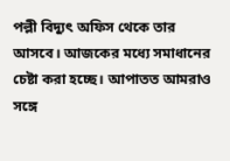পল্লী বিদ্যুৎ অফিস থেকে তার আসবে। আজকের মধ্যে সমাধানের চেষ্টা করা হচ্ছে। আপাতত আমরাও সঙ্গে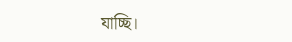যাচ্ছি।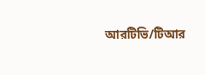আরটিভি/টিআর